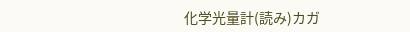化学光量計(読み)カガ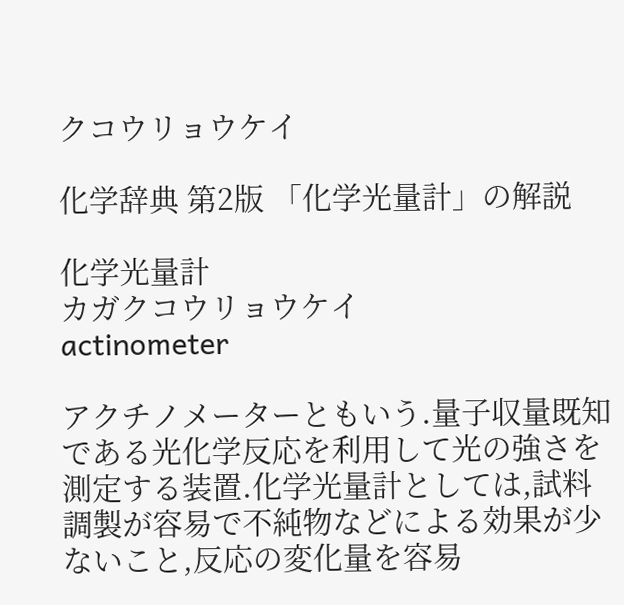クコウリョウケイ

化学辞典 第2版 「化学光量計」の解説

化学光量計
カガクコウリョウケイ
actinometer

アクチノメーターともいう.量子収量既知である光化学反応を利用して光の強さを測定する装置.化学光量計としては,試料調製が容易で不純物などによる効果が少ないこと,反応の変化量を容易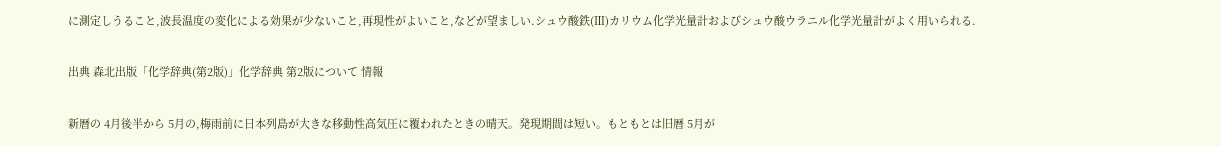に測定しうること,波長温度の変化による効果が少ないこと,再現性がよいこと,などが望ましい.シュウ酸鉄(Ⅲ)カリウム化学光量計およびシュウ酸ウラニル化学光量計がよく用いられる.

出典 森北出版「化学辞典(第2版)」化学辞典 第2版について 情報

新暦の 4月後半から 5月の,梅雨前に日本列島が大きな移動性高気圧に覆われたときの晴天。発現期間は短い。もともとは旧暦 5月が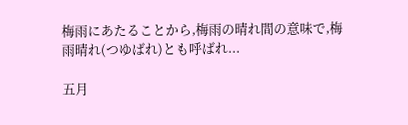梅雨にあたることから,梅雨の晴れ間の意味で,梅雨晴れ(つゆばれ)とも呼ばれ...

五月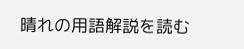晴れの用語解説を読む